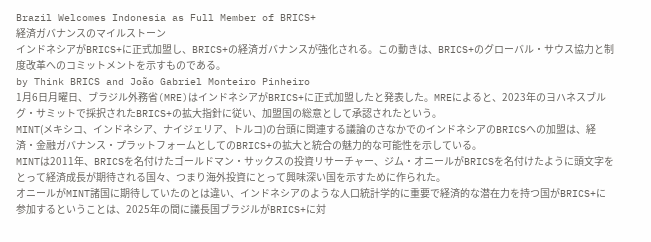Brazil Welcomes Indonesia as Full Member of BRICS+
経済ガバナンスのマイルストーン
インドネシアがBRICS+に正式加盟し、BRICS+の経済ガバナンスが強化される。この動きは、BRICS+のグローバル・サウス協力と制度改革へのコミットメントを示すものである。
by Think BRICS and João Gabriel Monteiro Pinheiro
1月6日月曜日、ブラジル外務省(MRE)はインドネシアがBRICS+に正式加盟したと発表した。MREによると、2023年のヨハネスブルグ・サミットで採択されたBRICS+の拡大指針に従い、加盟国の総意として承認されたという。
MINT(メキシコ、インドネシア、ナイジェリア、トルコ)の台頭に関連する議論のさなかでのインドネシアのBRICSへの加盟は、経済・金融ガバナンス・プラットフォームとしてのBRICS+の拡大と統合の魅力的な可能性を示している。
MINTは2011年、BRICSを名付けたゴールドマン・サックスの投資リサーチャー、ジム・オニールがBRICSを名付けたように頭文字をとって経済成長が期待される国々、つまり海外投資にとって興味深い国を示すために作られた。
オニールがMINT諸国に期待していたのとは違い、インドネシアのような人口統計学的に重要で経済的な潜在力を持つ国がBRICS+に参加するということは、2025年の間に議長国ブラジルがBRICS+に対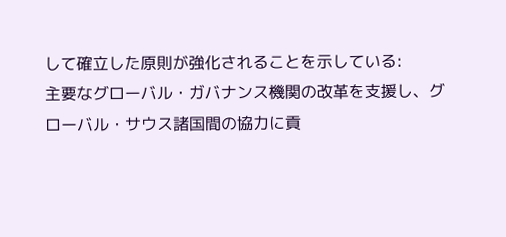して確立した原則が強化されることを示している:
主要なグローバル・ガバナンス機関の改革を支援し、グローバル・サウス諸国間の協力に貢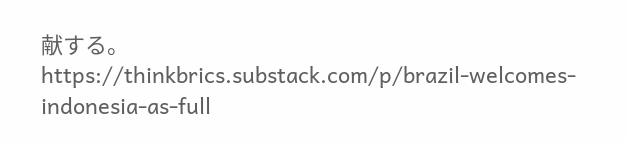献する。
https://thinkbrics.substack.com/p/brazil-welcomes-indonesia-as-full